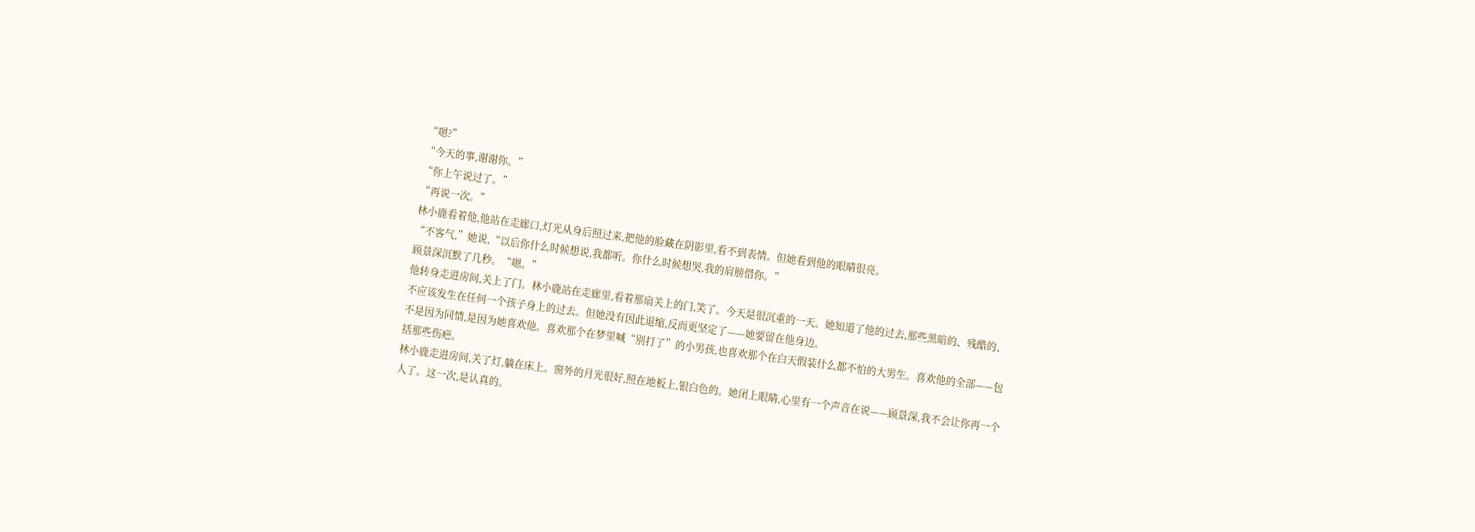“嗯?”
“今天的事,谢谢你。”
“你上午说过了。”
“再说一次。”
林小鹿看着他,他站在走廊口,灯光从身后照过来,把他的脸藏在阴影里,看不到表情。但她看到他的眼睛很亮。
“不客气,”她说,“以后你什么时候想说,我都听。你什么时候想哭,我的肩膀借你。”
顾景深沉默了几秒。“嗯。”
他转身走进房间,关上了门。林小鹿站在走廊里,看着那扇关上的门,笑了。今天是很沉重的一天。她知道了他的过去,那些黑暗的、残酷的、不应该发生在任何一个孩子身上的过去。但她没有因此退缩,反而更坚定了——她要留在他身边。
不是因为同情,是因为她喜欢他。喜欢那个在梦里喊“别打了”的小男孩,也喜欢那个在白天假装什么都不怕的大男生。喜欢他的全部——包括那些伤疤。
林小鹿走进房间,关了灯,躺在床上。窗外的月光很好,照在地板上,银白色的。她闭上眼睛,心里有一个声音在说——顾景深,我不会让你再一个人了。这一次,是认真的。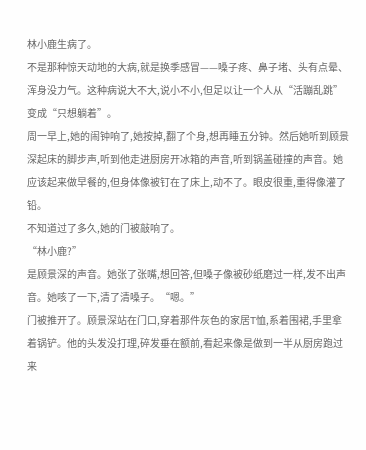林小鹿生病了。
不是那种惊天动地的大病,就是换季感冒——嗓子疼、鼻子堵、头有点晕、浑身没力气。这种病说大不大,说小不小,但足以让一个人从“活蹦乱跳”变成“只想躺着”。
周一早上,她的闹钟响了,她按掉,翻了个身,想再睡五分钟。然后她听到顾景深起床的脚步声,听到他走进厨房开冰箱的声音,听到锅盖碰撞的声音。她应该起来做早餐的,但身体像被钉在了床上,动不了。眼皮很重,重得像灌了铅。
不知道过了多久,她的门被敲响了。
“林小鹿?”
是顾景深的声音。她张了张嘴,想回答,但嗓子像被砂纸磨过一样,发不出声音。她咳了一下,清了清嗓子。“嗯。”
门被推开了。顾景深站在门口,穿着那件灰色的家居T恤,系着围裙,手里拿着锅铲。他的头发没打理,碎发垂在额前,看起来像是做到一半从厨房跑过来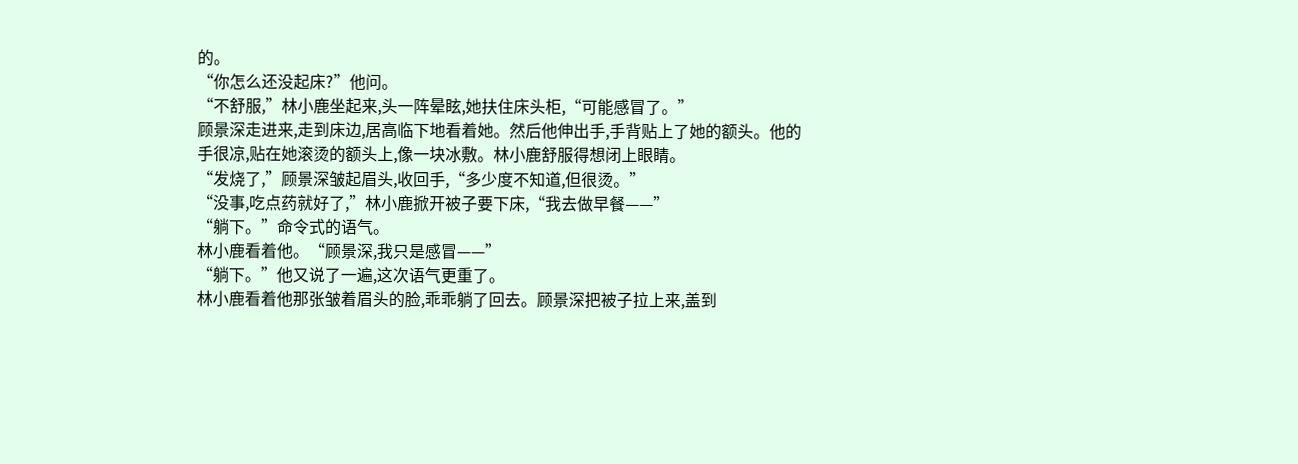的。
“你怎么还没起床?”他问。
“不舒服,”林小鹿坐起来,头一阵晕眩,她扶住床头柜,“可能感冒了。”
顾景深走进来,走到床边,居高临下地看着她。然后他伸出手,手背贴上了她的额头。他的手很凉,贴在她滚烫的额头上,像一块冰敷。林小鹿舒服得想闭上眼睛。
“发烧了,”顾景深皱起眉头,收回手,“多少度不知道,但很烫。”
“没事,吃点药就好了,”林小鹿掀开被子要下床,“我去做早餐——”
“躺下。”命令式的语气。
林小鹿看着他。“顾景深,我只是感冒——”
“躺下。”他又说了一遍,这次语气更重了。
林小鹿看着他那张皱着眉头的脸,乖乖躺了回去。顾景深把被子拉上来,盖到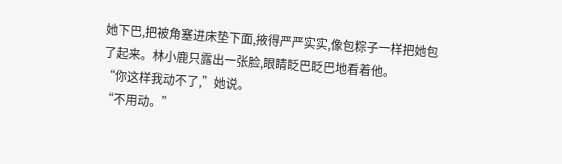她下巴,把被角塞进床垫下面,掖得严严实实,像包粽子一样把她包了起来。林小鹿只露出一张脸,眼睛眨巴眨巴地看着他。
“你这样我动不了,”她说。
“不用动。”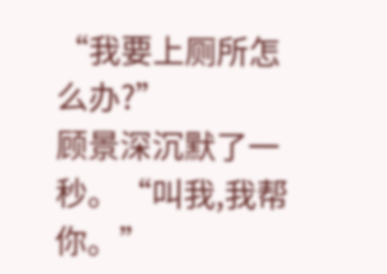“我要上厕所怎么办?”
顾景深沉默了一秒。“叫我,我帮你。”